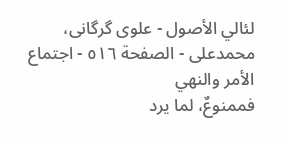لئالي الأصول - علوی گرگانی، محمدعلی - الصفحة ٥١٦ - اجتماع الأمر والنهي
فممنوعٌ، لما يرد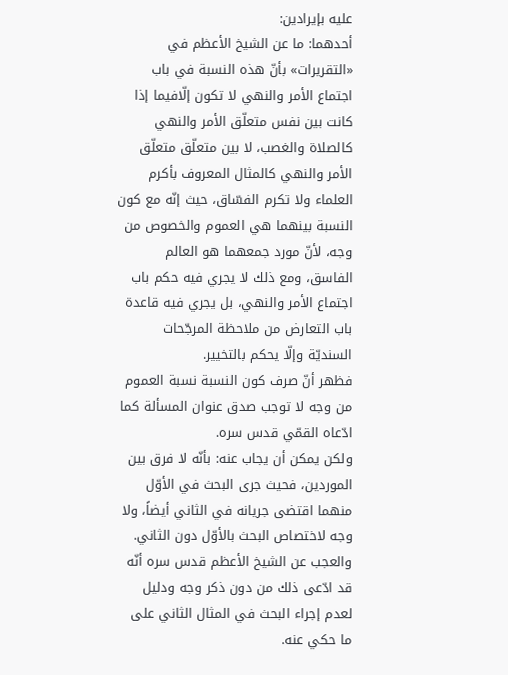عليه بإيرادين:
أحدهما: ما عن الشيخ الأعظم في «التقريرات» بأنّ هذه النسبة في باب اجتماع الأمر والنهي لا تكون إلّافيما إذا كانت بين نفس متعلّق الأمر والنهي كالصلاة والغصب، لا بين متعلّق متعلّق الأمر والنهي كالمثال المعروف بأكرم العلماء ولا تكرم الفسّاق، حيث إنّه مع كون النسبة بينهما هي العموم والخصوص من وجه، لأنّ مورد جمعهما هو العالم الفاسق، ومع ذلك لا يجري فيه حكم باب اجتماع الأمر والنهي، بل يجري فيه قاعدة باب التعارض من ملاحظة المرجّحات السنديّة وإلّا يحكم بالتخيير.
فظهر أنّ صرف كون النسبة نسبة العموم من وجه لا توجب صدق عنوان المسألة كما ادّعاه القمّي قدس سره.
ولكن يمكن أن يجاب عنه: بأنّه لا فرق بين الموردين، فحيث جرى البحث في الأوّل منهما اقتضى جريانه في الثاني أيضاً، ولا وجه لاختصاص البحث بالأوّل دون الثاني.
والعجب عن الشيخ الأعظم قدس سره أنّه قد ادّعى ذلك من دون ذكر وجه ودليل لعدم إجراء البحث في المثال الثاني على ما حكي عنه.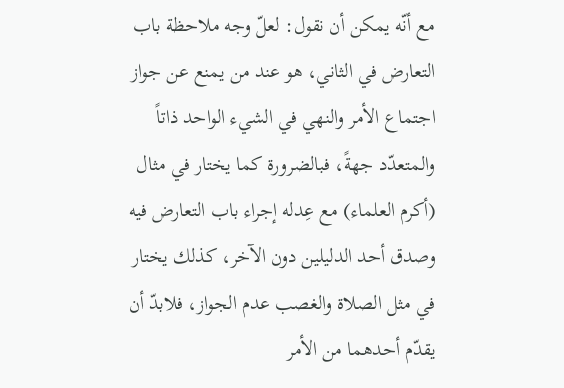مع أنّه يمكن أن نقول: لعلّ وجه ملاحظة باب التعارض في الثاني، هو عند من يمنع عن جواز اجتماع الأمر والنهي في الشيء الواحد ذاتاً والمتعدّد جهةً، فبالضرورة كما يختار في مثال (أكرم العلماء) مع عِدله إجراء باب التعارض فيه وصدق أحد الدليلين دون الآخر، كذلك يختار في مثل الصلاة والغصب عدم الجواز، فلابدّ أن يقدّم أحدهما من الأمر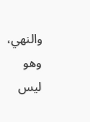والنهي، وهو ليس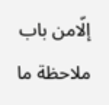إلّامن باب ملاحظة ما